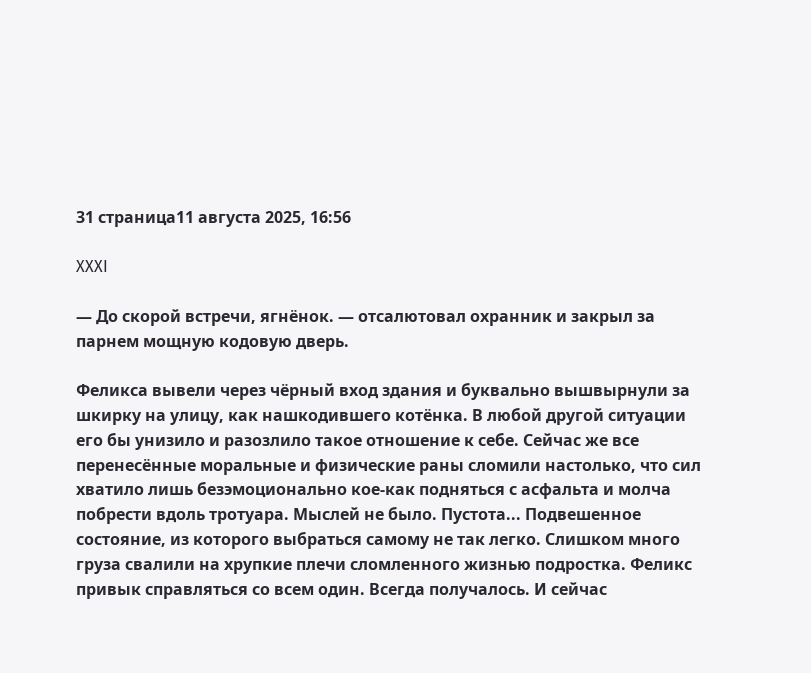31 страница11 августа 2025, 16:56

XXXI

— До скорой встречи, ягнёнок. — отсалютовал охранник и закрыл за парнем мощную кодовую дверь.

Феликса вывели через чёрный вход здания и буквально вышвырнули за шкирку на улицу, как нашкодившего котёнка. В любой другой ситуации его бы унизило и разозлило такое отношение к себе. Сейчас же все перенесённые моральные и физические раны сломили настолько, что сил хватило лишь безэмоционально кое-как подняться с асфальта и молча побрести вдоль тротуара. Мыслей не было. Пустота... Подвешенное состояние, из которого выбраться самому не так легко. Слишком много груза свалили на хрупкие плечи сломленного жизнью подростка. Феликс привык справляться со всем один. Всегда получалось. И сейчас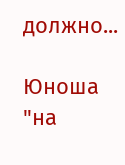должно...

Юноша "на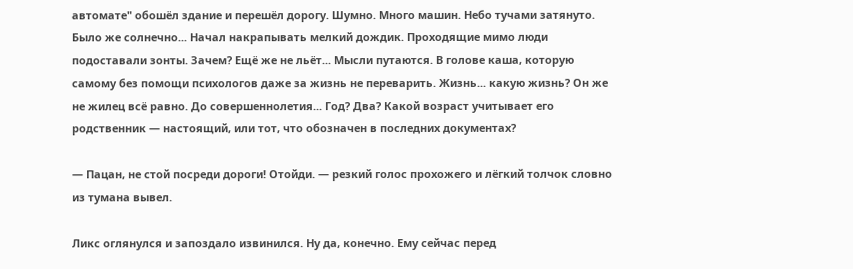автомате" обошёл здание и перешёл дорогу. Шумно. Много машин. Небо тучами затянуто. Было же солнечно... Начал накрапывать мелкий дождик. Проходящие мимо люди подоставали зонты. Зачем? Ещё же не льёт... Мысли путаются. В голове каша, которую самому без помощи психологов даже за жизнь не переварить. Жизнь... какую жизнь? Он же не жилец всё равно. До совершеннолетия... Год? Два? Какой возраст учитывает его родственник — настоящий, или тот, что обозначен в последних документах?

— Пацан, не стой посреди дороги! Отойди. — резкий голос прохожего и лёгкий толчок словно из тумана вывел.

Ликс оглянулся и запоздало извинился. Ну да, конечно. Ему сейчас перед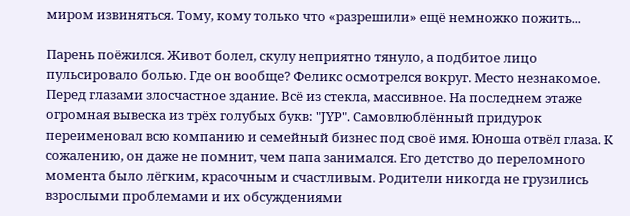миром извиняться. Тому, кому только что «разрешили» ещё немножко пожить...

Парень поёжился. Живот болел, скулу неприятно тянуло, а подбитое лицо пульсировало болью. Где он вообще? Феликс осмотрелся вокруг. Место незнакомое. Перед глазами злосчастное здание. Всё из стекла, массивное. На последнем этаже огромная вывеска из трёх голубых букв: "JYP". Самовлюблённый придурок переименовал всю компанию и семейный бизнес под своё имя. Юноша отвёл глаза. К сожалению, он даже не помнит, чем папа занимался. Его детство до переломного момента было лёгким, красочным и счастливым. Родители никогда не грузились взрослыми проблемами и их обсуждениями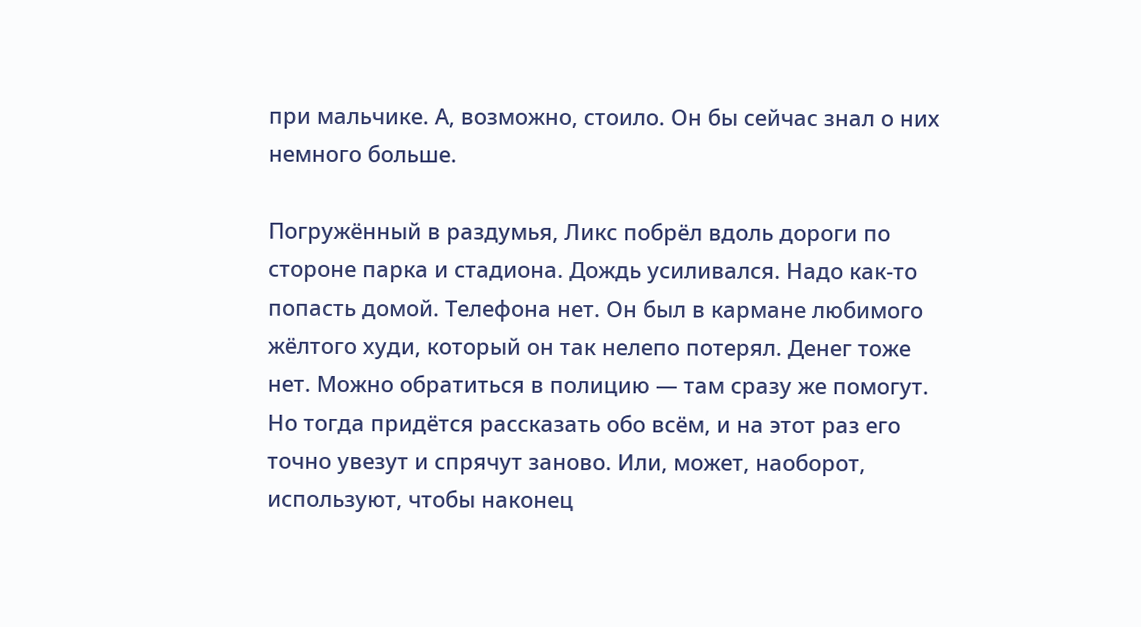при мальчике. А, возможно, стоило. Он бы сейчас знал о них немного больше.

Погружённый в раздумья, Ликс побрёл вдоль дороги по стороне парка и стадиона. Дождь усиливался. Надо как-то попасть домой. Телефона нет. Он был в кармане любимого жёлтого худи, который он так нелепо потерял. Денег тоже нет. Можно обратиться в полицию — там сразу же помогут. Но тогда придётся рассказать обо всём, и на этот раз его точно увезут и спрячут заново. Или, может, наоборот, используют, чтобы наконец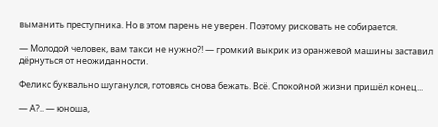выманить преступника. Но в этом парень не уверен. Поэтому рисковать не собирается.

— Молодой человек, вам такси не нужно?! — громкий выкрик из оранжевой машины заставил дёрнуться от неожиданности.

Феликс буквально шуганулся, готовясь снова бежать. Всё. Спокойной жизни пришёл конец...

— А?.. — юноша,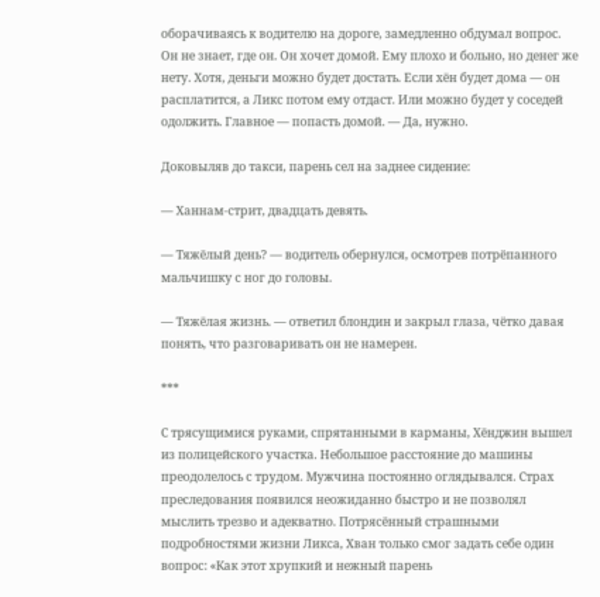оборачиваясь к водителю на дороге, замедленно обдумал вопрос. Он не знает, где он. Он хочет домой. Ему плохо и больно, но денег же нету. Хотя, деньги можно будет достать. Если хён будет дома — он расплатится, а Ликс потом ему отдаст. Или можно будет у соседей одолжить. Главное — попасть домой. — Да, нужно.

Доковыляв до такси, парень сел на заднее сидение:

— Ханнам-стрит, двадцать девять.

— Тяжёлый день? — водитель обернулся, осмотрев потрёпанного мальчишку с ног до головы.

— Тяжёлая жизнь. — ответил блондин и закрыл глаза, чётко давая понять, что разговаривать он не намерен.

***

С трясущимися руками, спрятанными в карманы, Хёнджин вышел из полицейского участка. Небольшое расстояние до машины преодолелось с трудом. Мужчина постоянно оглядывался. Страх преследования появился неожиданно быстро и не позволял мыслить трезво и адекватно. Потрясённый страшными подробностями жизни Ликса, Хван только смог задать себе один вопрос: «Как этот хрупкий и нежный парень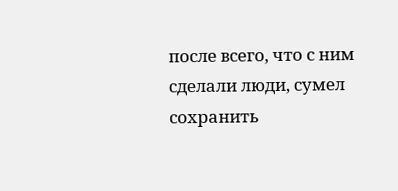после всего, что с ним сделали люди, сумел сохранить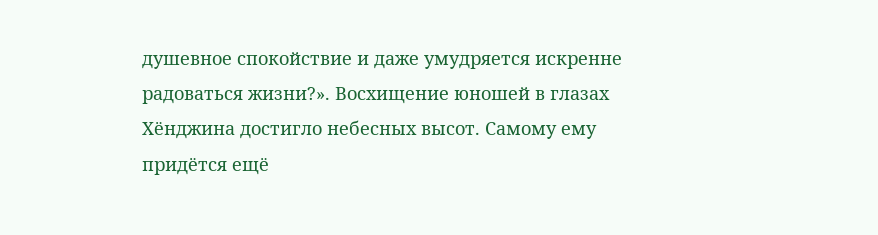душевное спокойствие и даже умудряется искренне радоваться жизни?». Восхищение юношей в глазах Хёнджина достигло небесных высот. Самому ему придётся ещё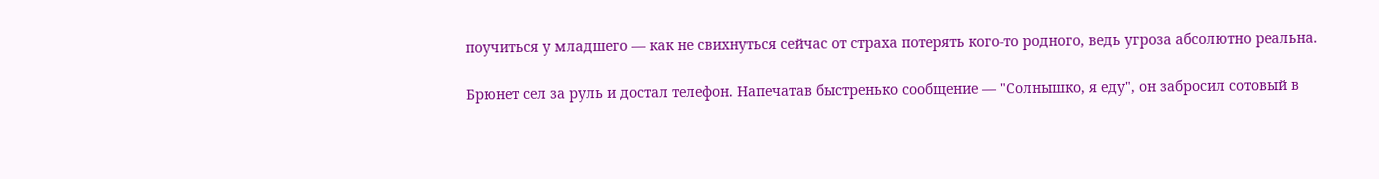поучиться у младшего — как не свихнуться сейчас от страха потерять кого-то родного, ведь угроза абсолютно реальна.

Брюнет сел за руль и достал телефон. Напечатав быстренько сообщение — "Солнышко, я еду", он забросил сотовый в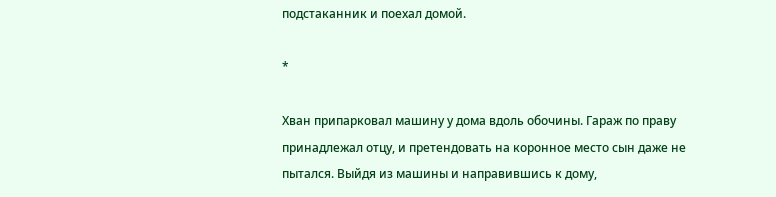подстаканник и поехал домой.

*

Хван припарковал машину у дома вдоль обочины. Гараж по праву принадлежал отцу, и претендовать на коронное место сын даже не пытался. Выйдя из машины и направившись к дому,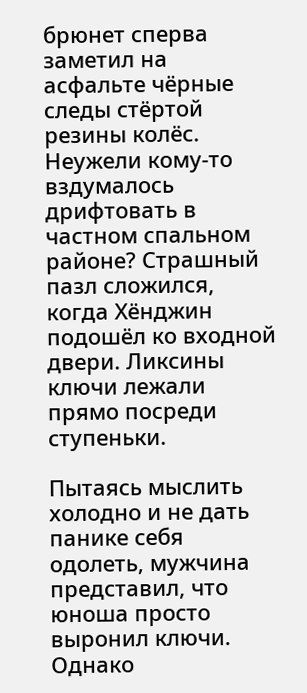брюнет сперва заметил на асфальте чёрные следы стёртой резины колёс. Неужели кому-то вздумалось дрифтовать в частном спальном районе? Страшный пазл сложился, когда Хёнджин подошёл ко входной двери. Ликсины ключи лежали прямо посреди ступеньки.

Пытаясь мыслить холодно и не дать панике себя одолеть, мужчина представил, что юноша просто выронил ключи. Однако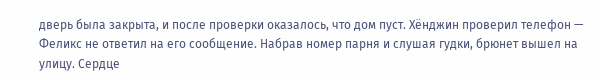дверь была закрыта, и после проверки оказалось, что дом пуст. Хёнджин проверил телефон — Феликс не ответил на его сообщение. Набрав номер парня и слушая гудки, брюнет вышел на улицу. Сердце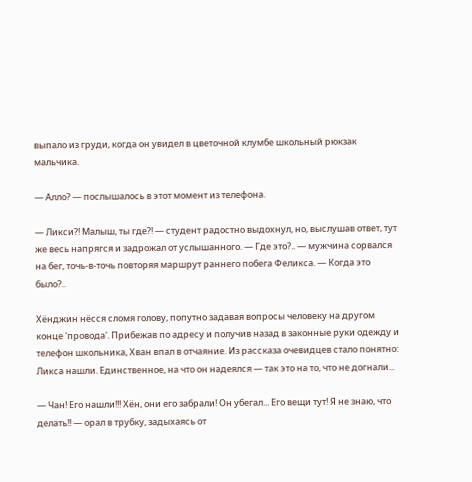выпало из груди, когда он увидел в цветочной клумбе школьный рюкзак мальчика.

— Алло? — послышалось в этот момент из телефона.

— Ликси?! Малыш, ты где?! — студент радостно выдохнул, но, выслушав ответ, тут же весь напрягся и задрожал от услышанного. — Где это?.. — мужчина сорвался на бег, точь-в-точь повторяя маршрут раннего побега Феликса. — Когда это было?..

Хёнджин нёсся сломя голову, попутно задавая вопросы человеку на другом конце 'провода'. Прибежав по адресу и получив назад в законные руки одежду и телефон школьника, Хван впал в отчаяние. Из рассказа очевидцев стало понятно: Ликса нашли. Единственное, на что он надеялся — так это на то, что не догнали...

— Чан! Его нашли!!! Хён, они его забрали! Он убегал... Его вещи тут! Я не знаю, что делать!! — орал в трубку, задыхаясь от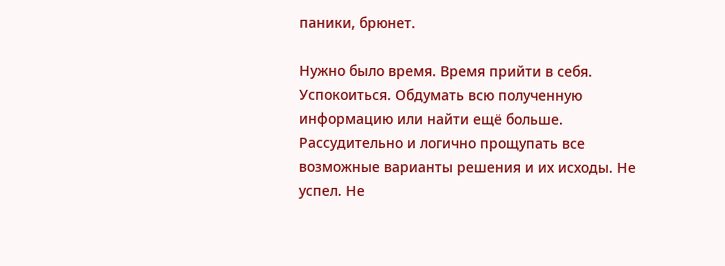паники, брюнет.

Нужно было время. Время прийти в себя. Успокоиться. Обдумать всю полученную информацию или найти ещё больше. Рассудительно и логично прощупать все возможные варианты решения и их исходы. Не успел. Не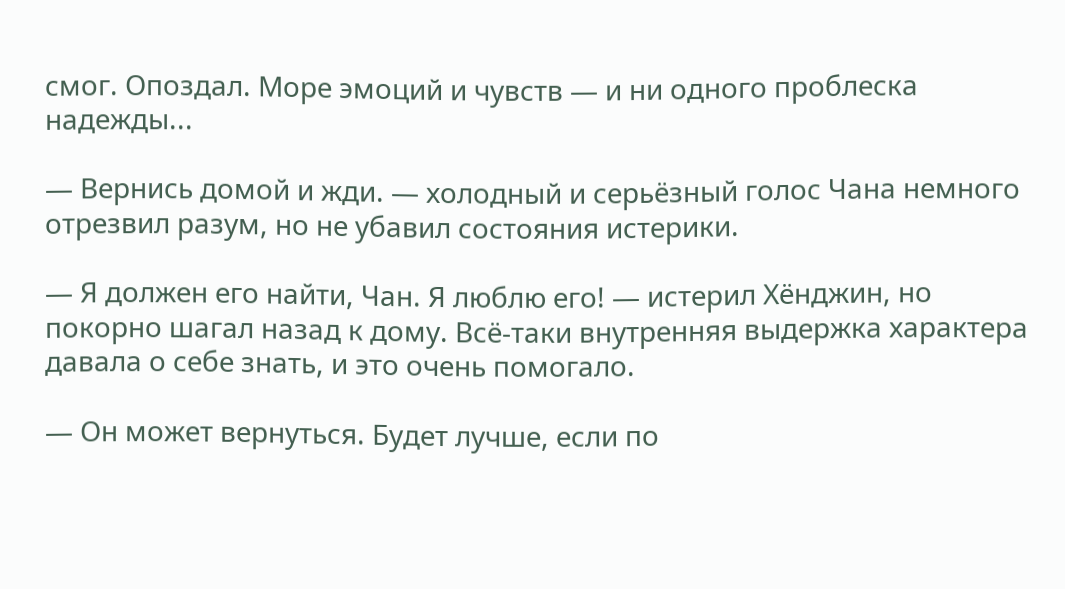смог. Опоздал. Море эмоций и чувств — и ни одного проблеска надежды...

— Вернись домой и жди. — холодный и серьёзный голос Чана немного отрезвил разум, но не убавил состояния истерики.

— Я должен его найти, Чан. Я люблю его! — истерил Хёнджин, но покорно шагал назад к дому. Всё-таки внутренняя выдержка характера давала о себе знать, и это очень помогало.

— Он может вернуться. Будет лучше, если по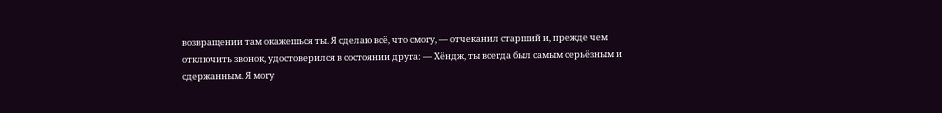возвращении там окажешься ты. Я сделаю всё, что смогу, — отчеканил старший и, прежде чем отключить звонок, удостоверился в состоянии друга: — Хёндж, ты всегда был самым серьёзным и сдержанным. Я могу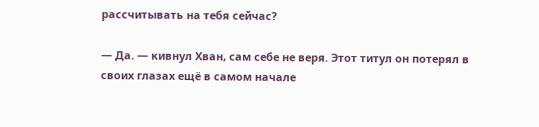рассчитывать на тебя сейчас?

— Да. — кивнул Хван, сам себе не веря. Этот титул он потерял в своих глазах ещё в самом начале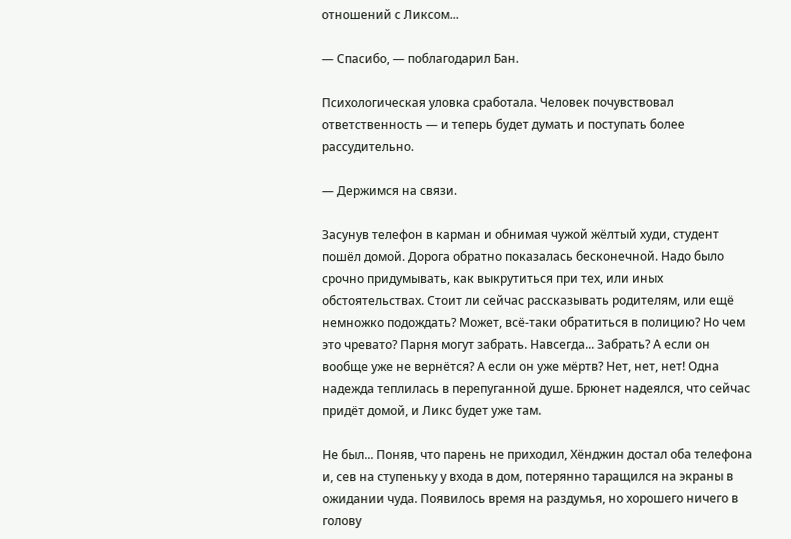отношений с Ликсом...

— Спасибо, — поблагодарил Бан.

Психологическая уловка сработала. Человек почувствовал ответственность — и теперь будет думать и поступать более рассудительно.

— Держимся на связи.

Засунув телефон в карман и обнимая чужой жёлтый худи, студент пошёл домой. Дорога обратно показалась бесконечной. Надо было срочно придумывать, как выкрутиться при тех, или иных обстоятельствах. Стоит ли сейчас рассказывать родителям, или ещё немножко подождать? Может, всё-таки обратиться в полицию? Но чем это чревато? Парня могут забрать. Навсегда... Забрать? А если он вообще уже не вернётся? А если он уже мёртв? Нет, нет, нет! Одна надежда теплилась в перепуганной душе. Брюнет надеялся, что сейчас придёт домой, и Ликс будет уже там.

Не был... Поняв, что парень не приходил, Хёнджин достал оба телефона и, сев на ступеньку у входа в дом, потерянно таращился на экраны в ожидании чуда. Появилось время на раздумья, но хорошего ничего в голову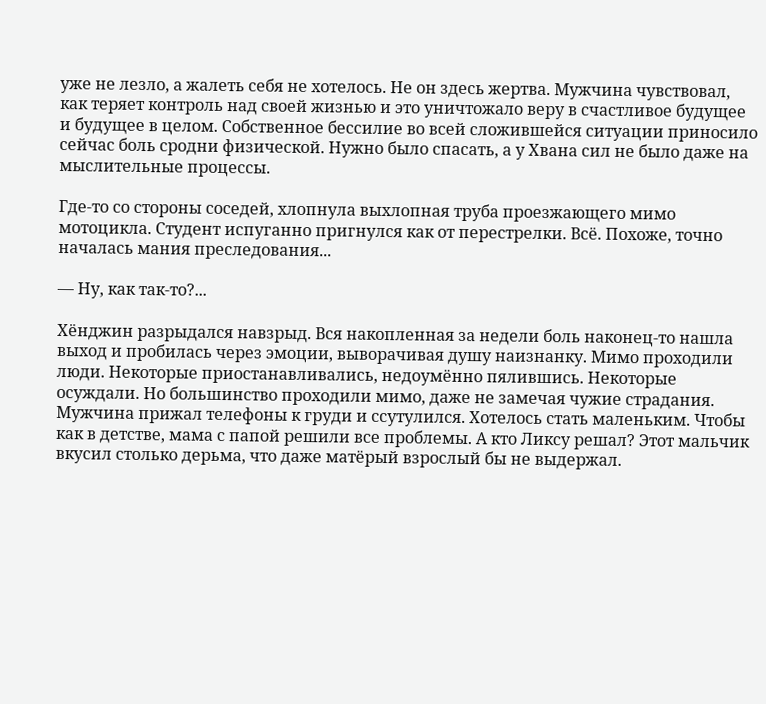уже не лезло, а жалеть себя не хотелось. Не он здесь жертва. Мужчина чувствовал, как теряет контроль над своей жизнью и это уничтожало веру в счастливое будущее и будущее в целом. Собственное бессилие во всей сложившейся ситуации приносило сейчас боль сродни физической. Нужно было спасать, а у Хвана сил не было даже на мыслительные процессы.

Где-то со стороны соседей, хлопнула выхлопная труба проезжающего мимо мотоцикла. Студент испуганно пригнулся как от перестрелки. Всё. Похоже, точно началась мания преследования...

— Ну, как так-то?...

Хёнджин разрыдался навзрыд. Вся накопленная за недели боль наконец-то нашла выход и пробилась через эмоции, выворачивая душу наизнанку. Мимо проходили люди. Некоторые приостанавливались, недоумённо пялившись. Некоторые осуждали. Но большинство проходили мимо, даже не замечая чужие страдания. Мужчина прижал телефоны к груди и ссутулился. Хотелось стать маленьким. Чтобы как в детстве, мама с папой решили все проблемы. А кто Ликсу решал? Этот мальчик вкусил столько дерьма, что даже матёрый взрослый бы не выдержал.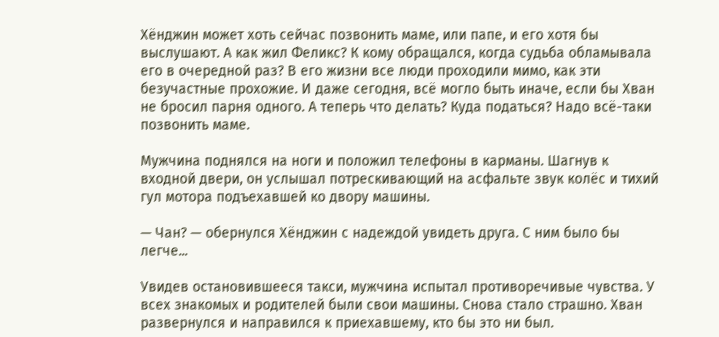Хёнджин может хоть сейчас позвонить маме, или папе, и его хотя бы выслушают. А как жил Феликс? К кому обращался, когда судьба обламывала его в очередной раз? В его жизни все люди проходили мимо, как эти безучастные прохожие. И даже сегодня, всё могло быть иначе, если бы Хван не бросил парня одного. А теперь что делать? Куда податься? Надо всё-таки позвонить маме.

Мужчина поднялся на ноги и положил телефоны в карманы. Шагнув к входной двери, он услышал потрескивающий на асфальте звук колёс и тихий гул мотора подъехавшей ко двору машины.

— Чан? — обернулся Хёнджин с надеждой увидеть друга. С ним было бы легче...

Увидев остановившееся такси, мужчина испытал противоречивые чувства. У всех знакомых и родителей были свои машины. Снова стало страшно. Хван развернулся и направился к приехавшему, кто бы это ни был.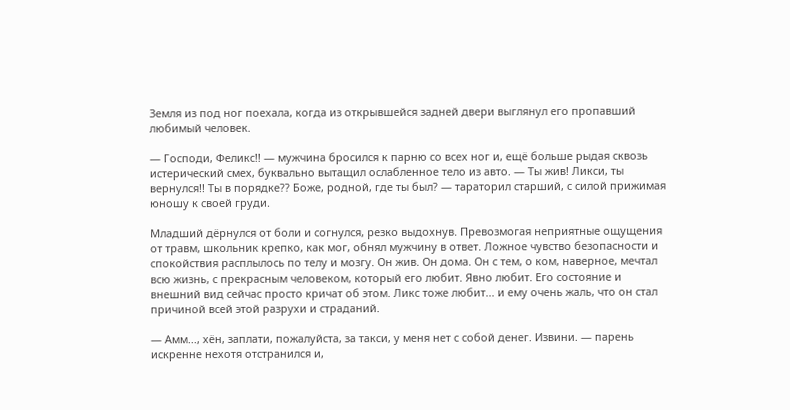Земля из под ног поехала, когда из открывшейся задней двери выглянул его пропавший любимый человек.

— Господи, Феликс!! — мужчина бросился к парню со всех ног и, ещё больше рыдая сквозь истерический смех, буквально вытащил ослабленное тело из авто. — Ты жив! Ликси, ты вернулся!! Ты в порядке?? Боже, родной, где ты был? — тараторил старший, с силой прижимая юношу к своей груди.

Младший дёрнулся от боли и согнулся, резко выдохнув. Превозмогая неприятные ощущения от травм, школьник крепко, как мог, обнял мужчину в ответ. Ложное чувство безопасности и спокойствия расплылось по телу и мозгу. Он жив. Он дома. Он с тем, о ком, наверное, мечтал всю жизнь, с прекрасным человеком, который его любит. Явно любит. Его состояние и внешний вид сейчас просто кричат об этом. Ликс тоже любит... и ему очень жаль, что он стал причиной всей этой разрухи и страданий.

— Амм..., хён, заплати, пожалуйста, за такси, у меня нет с собой денег. Извини. — парень искренне нехотя отстранился и,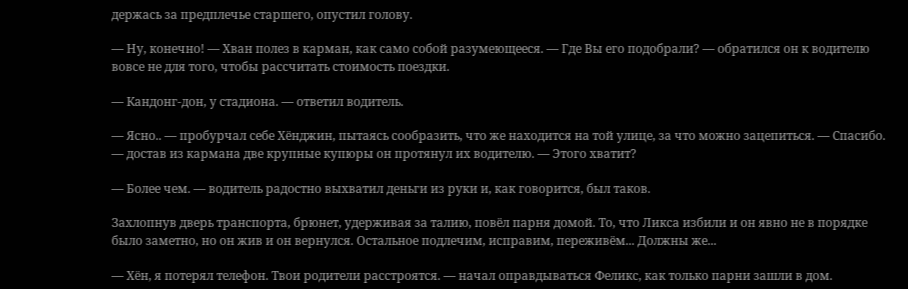держась за предплечье старшего, опустил голову.

— Ну, конечно! — Хван полез в карман, как само собой разумеющееся. — Где Вы его подобрали? — обратился он к водителю вовсе не для того, чтобы рассчитать стоимость поездки.

— Кандонг-дон, у стадиона. — ответил водитель.

— Ясно.. — пробурчал себе Хёнджин, пытаясь сообразить, что же находится на той улице, за что можно зацепиться. — Спасибо. — достав из кармана две крупные купюры он протянул их водителю. — Этого хватит?

— Более чем. — водитель радостно выхватил деньги из руки и, как говорится, был таков.

Захлопнув дверь транспорта, брюнет, удерживая за талию, повёл парня домой. То, что Ликса избили и он явно не в порядке было заметно, но он жив и он вернулся. Остальное подлечим, исправим, переживём... Должны же...

— Хён, я потерял телефон. Твои родители расстроятся. — начал оправдываться Феликс, как только парни зашли в дом.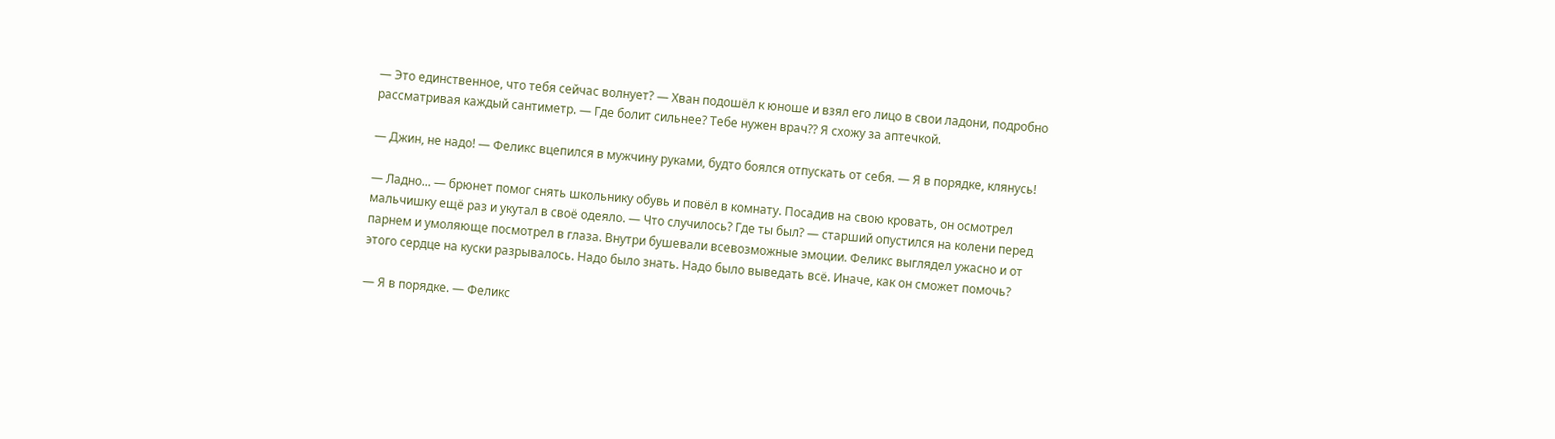— Это единственное, что тебя сейчас волнует? — Хван подошёл к юноше и взял его лицо в свои ладони, подробно рассматривая каждый сантиметр. — Где болит сильнее? Тебе нужен врач?? Я схожу за аптечкой.

— Джин, не надо! — Феликс вцепился в мужчину руками, будто боялся отпускать от себя. — Я в порядке, клянусь!

— Ладно... — брюнет помог снять школьнику обувь и повёл в комнату. Посадив на свою кровать, он осмотрел мальчишку ещё раз и укутал в своё одеяло. — Что случилось? Где ты был? — старший опустился на колени перед парнем и умоляюще посмотрел в глаза. Внутри бушевали всевозможные эмоции. Феликс выглядел ужасно и от этого сердце на куски разрывалось. Надо было знать. Надо было выведать всё. Иначе, как он сможет помочь?

— Я в порядке. — Феликс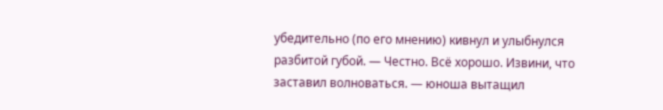убедительно (по его мнению) кивнул и улыбнулся разбитой губой. — Честно. Всё хорошо. Извини, что заставил волноваться. — юноша вытащил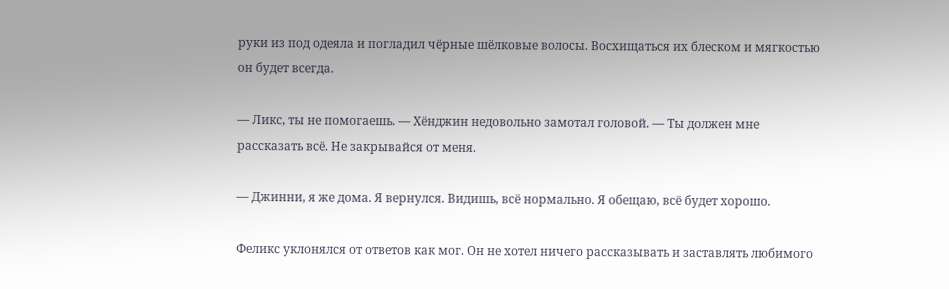руки из под одеяла и погладил чёрные шёлковые волосы. Восхищаться их блеском и мягкостью он будет всегда.

— Ликс, ты не помогаешь. — Хёнджин недовольно замотал головой. — Ты должен мне рассказать всё. Не закрывайся от меня.

— Джинни, я же дома. Я вернулся. Видишь, всё нормально. Я обещаю, всё будет хорошо.

Феликс уклонялся от ответов как мог. Он не хотел ничего рассказывать и заставлять любимого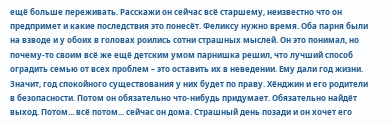ещё больше переживать. Расскажи он сейчас всё старшему, неизвестно что он предпримет и какие последствия это понесёт. Феликсу нужно время. Оба парня были на взводе и у обоих в головах роились сотни страшных мыслей. Он это понимал, но почему-то своим всё же ещё детским умом парнишка решил, что лучший способ оградить семью от всех проблем – это оставить их в неведении. Ему дали год жизни. Значит, год спокойного существования у них будет по праву. Хёнджин и его родители в безопасности. Потом он обязательно что-нибудь придумает. Обязательно найдёт выход. Потом... всё потом... сейчас он дома. Страшный день позади и он хочет его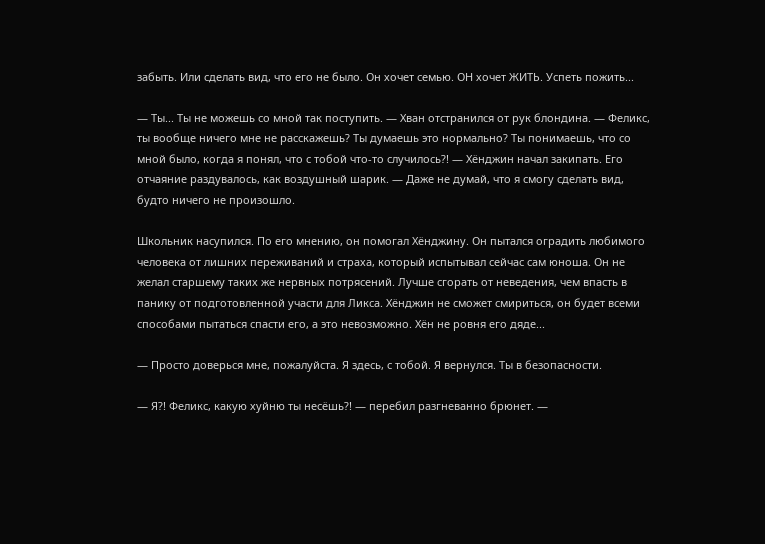забыть. Или сделать вид, что его не было. Он хочет семью. ОН хочет ЖИТЬ. Успеть пожить...

— Ты... Ты не можешь со мной так поступить. — Хван отстранился от рук блондина. — Феликс, ты вообще ничего мне не расскажешь? Ты думаешь это нормально? Ты понимаешь, что со мной было, когда я понял, что с тобой что-то случилось?! — Хёнджин начал закипать. Его отчаяние раздувалось, как воздушный шарик. — Даже не думай, что я смогу сделать вид, будто ничего не произошло.

Школьник насупился. По его мнению, он помогал Хёнджину. Он пытался оградить любимого человека от лишних переживаний и страха, который испытывал сейчас сам юноша. Он не желал старшему таких же нервных потрясений. Лучше сгорать от неведения, чем впасть в панику от подготовленной участи для Ликса. Хёнджин не сможет смириться, он будет всеми способами пытаться спасти его, а это невозможно. Хён не ровня его дяде...

— Просто доверься мне, пожалуйста. Я здесь, с тобой. Я вернулся. Ты в безопасности.

— Я?! Феликс, какую хуйню ты несёшь?! — перебил разгневанно брюнет. —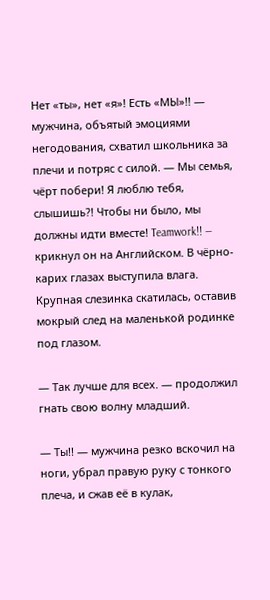Нет «ты», нет «я»! Есть «МЫ»!! — мужчина, объятый эмоциями негодования, схватил школьника за плечи и потряс с силой. — Мы семья, чёрт побери! Я люблю тебя, слышишь?! Чтобы ни было, мы должны идти вместе! Teamwork!! — крикнул он на Английском. В чёрно-карих глазах выступила влага. Крупная слезинка скатилась, оставив мокрый след на маленькой родинке под глазом.

— Так лучше для всех. — продолжил гнать свою волну младший.

— Ты!! — мужчина резко вскочил на ноги, убрал правую руку с тонкого плеча, и сжав её в кулак,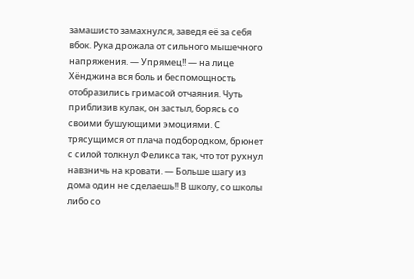замашисто замахнулся, заведя её за себя вбок. Рука дрожала от сильного мышечного напряжения. — Упрямец!! — на лице Хёнджина вся боль и беспомощность отобразились гримасой отчаяния. Чуть приблизив кулак, он застыл, борясь со своими бушующими эмоциями. С трясущимся от плача подбородком, брюнет с силой толкнул Феликса так, что тот рухнул навзничь на кровати. — Больше шагу из дома один не сделаешь!! В школу, со школы либо со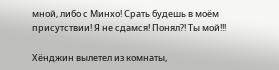мной, либо с Минхо! Срать будешь в моём присутствии! Я не сдамся! Понял?! Ты мой!!!

Хёнджин вылетел из комнаты,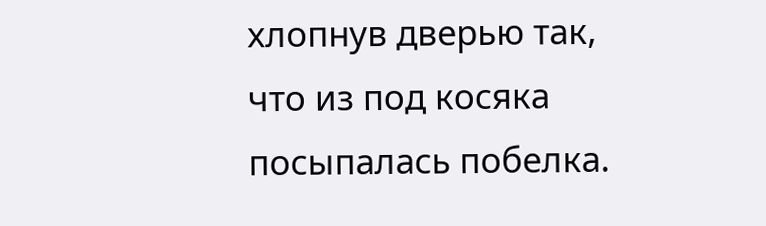хлопнув дверью так, что из под косяка посыпалась побелка.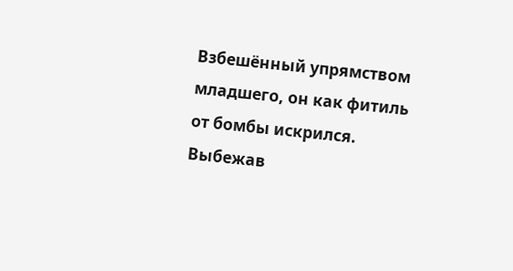Взбешённый упрямством младшего, он как фитиль от бомбы искрился. Выбежав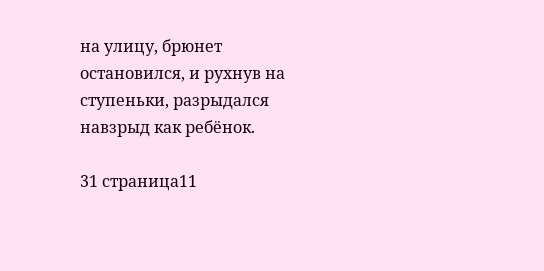на улицу, брюнет остановился, и рухнув на ступеньки, разрыдался навзрыд как ребёнок.

31 страница11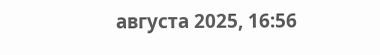августа 2025, 16:56